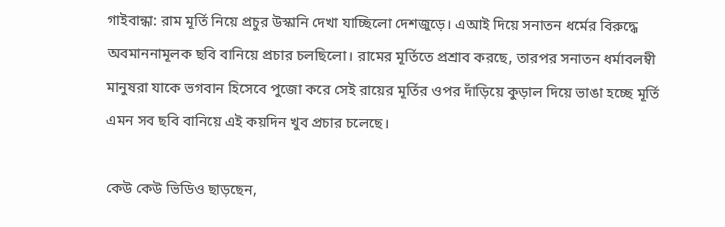গাইবান্ধা: রাম মূর্তি নিয়ে প্রচুর উস্কানি দেখা যাচ্ছিলো দেশজুড়ে। এআই দিয়ে সনাতন ধর্মের বিরুদ্ধে অবমাননামূলক ছবি বানিয়ে প্রচার চলছিলো। রামের মূর্তিতে প্রশ্রাব করছে, তারপর সনাতন ধর্মাবলম্বী মানুষরা যাকে ভগবান হিসেবে পুজো করে সেই রায়ের মূর্তির ওপর দাঁড়িয়ে কুড়াল দিয়ে ভাঙা হচ্ছে মূর্তি এমন সব ছবি বানিয়ে এই কয়দিন খুব প্রচার চলেছে।

কেউ কেউ ভিডিও ছাড়ছেন,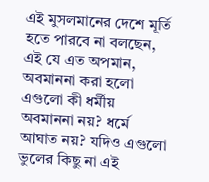এই মুসলমানের দেশে মূর্তি হতে পারবে না বলছেন, এই যে এত অপমান, অবমাননা করা হলো এগুলো কী ধর্মীয় অবমাননা নয়? ধর্মে আঘাত নয়? যদিও এগুলো ভুলের কিছু না এই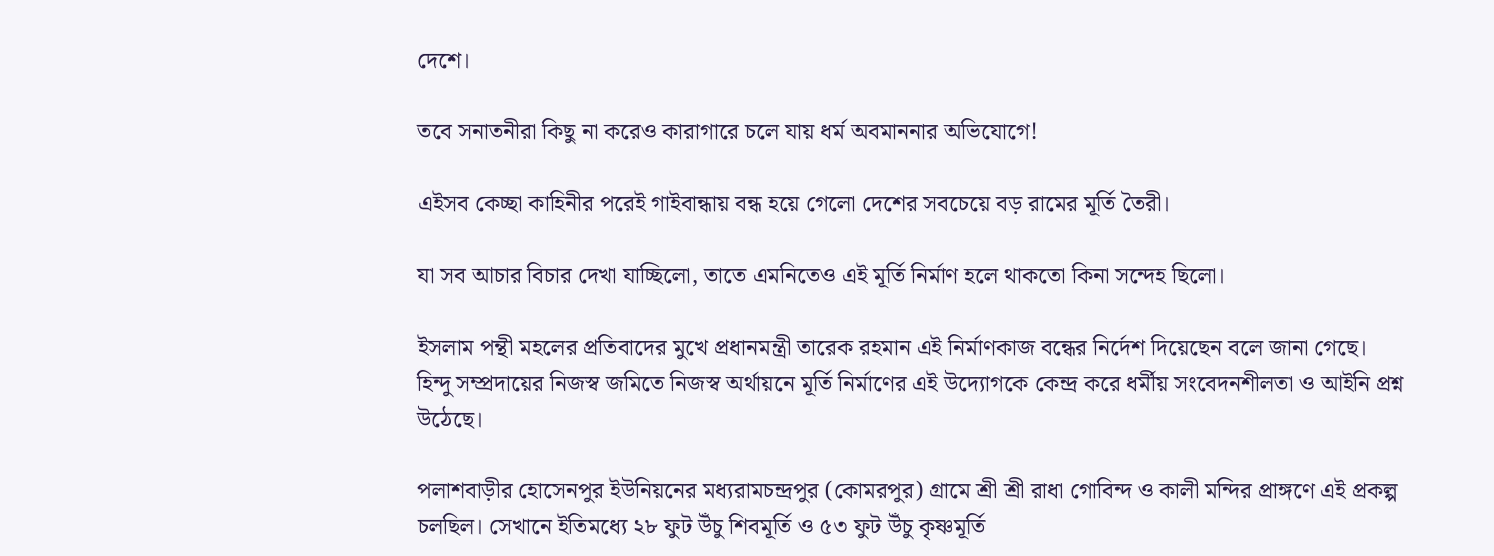দেশে।

তবে সনাতনীরা কিছু না করেও কারাগারে চলে যায় ধর্ম অবমাননার অভিযোগে!

এইসব কেচ্ছা কাহিনীর পরেই গাইবান্ধায় বন্ধ হয়ে গেলো দেশের সবচেয়ে বড় রামের মূর্তি তৈরী।

যা সব আচার বিচার দেখা যাচ্ছিলো, তাতে এমনিতেও এই মূর্তি নির্মাণ হলে থাকতো কিনা সন্দেহ ছিলো।

ইসলাম পন্থী মহলের প্রতিবাদের মুখে প্রধানমন্ত্রী তারেক রহমান এই নির্মাণকাজ বন্ধের নির্দেশ দিয়েছেন বলে জানা গেছে।
হিন্দু সম্প্রদায়ের নিজস্ব জমিতে নিজস্ব অর্থায়নে মূর্তি নির্মাণের এই উদ্যোগকে কেন্দ্র করে ধর্মীয় সংবেদনশীলতা ও আইনি প্রশ্ন উঠেছে।

পলাশবাড়ীর হোসেনপুর ইউনিয়নের মধ্যরামচন্দ্রপুর (কোমরপুর) গ্রামে শ্রী শ্রী রাধা গোবিন্দ ও কালী মন্দির প্রাঙ্গণে এই প্রকল্প চলছিল। সেখানে ইতিমধ্যে ২৮ ফুট উঁচু শিবমূর্তি ও ৫৩ ফুট উঁচু কৃষ্ণমূর্তি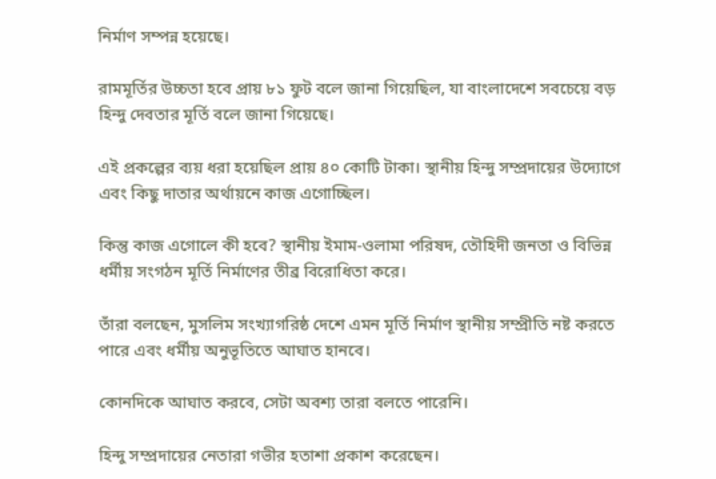নির্মাণ সম্পন্ন হয়েছে।

রামমূর্তির উচ্চতা হবে প্রায় ৮১ ফুট বলে জানা গিয়েছিল, যা বাংলাদেশে সবচেয়ে বড় হিন্দু দেবতার মূর্তি বলে জানা গিয়েছে।

এই প্রকল্পের ব্যয় ধরা হয়েছিল প্রায় ৪০ কোটি টাকা। স্থানীয় হিন্দু সম্প্রদায়ের উদ্যোগে এবং কিছু দাতার অর্থায়নে কাজ এগোচ্ছিল।

কিন্তু কাজ এগোলে কী হবে? স্থানীয় ইমাম-ওলামা পরিষদ, তৌহিদী জনতা ও বিভিন্ন ধর্মীয় সংগঠন মূর্তি নির্মাণের তীব্র বিরোধিতা করে।

তাঁরা বলছেন, মুসলিম সংখ্যাগরিষ্ঠ দেশে এমন মূর্তি নির্মাণ স্থানীয় সম্প্রীতি নষ্ট করতে পারে এবং ধর্মীয় অনুভূতিতে আঘাত হানবে।

কোনদিকে আঘাত করবে, সেটা অবশ্য তারা বলতে পারেনি।

হিন্দু সম্প্রদায়ের নেতারা গভীর হতাশা প্রকাশ করেছেন।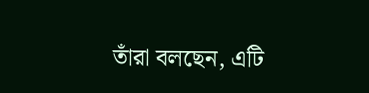তাঁরা বলছেন, এটি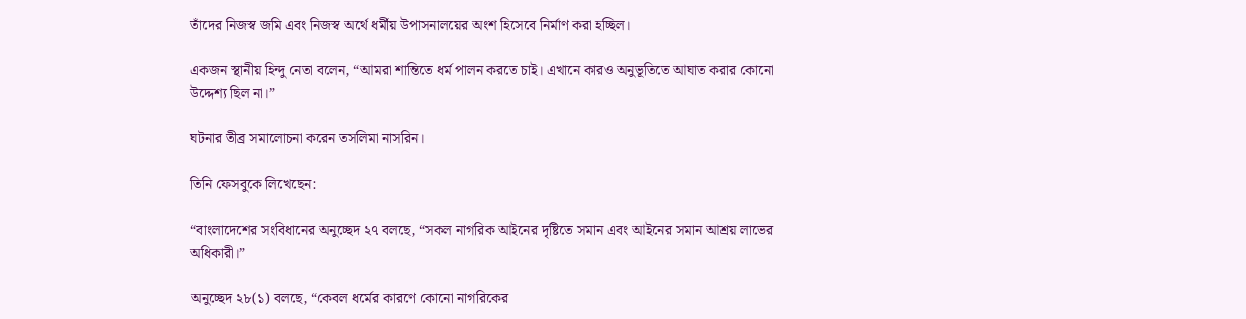তাঁদের নিজস্ব জমি এবং নিজস্ব অর্থে ধর্মীয় উপাসনালয়ের অংশ হিসেবে নির্মাণ করা হচ্ছিল।

একজন স্থানীয় হিন্দু নেতা বলেন, “আমরা শান্তিতে ধর্ম পালন করতে চাই। এখানে কারও অনুভূতিতে আঘাত করার কোনো উদ্দেশ্য ছিল না।”

ঘটনার তীব্র সমালোচনা করেন তসলিমা নাসরিন।

তিনি ফেসবুকে লিখেছেন:

“বাংলাদেশের সংবিধানের অনুচ্ছেদ ২৭ বলছে, “সকল নাগরিক আইনের দৃষ্টিতে সমান এবং আইনের সমান আশ্রয় লাভের অধিকারী।”

অনুচ্ছেদ ২৮(১) বলছে, “কেবল ধর্মের কারণে কোনো নাগরিকের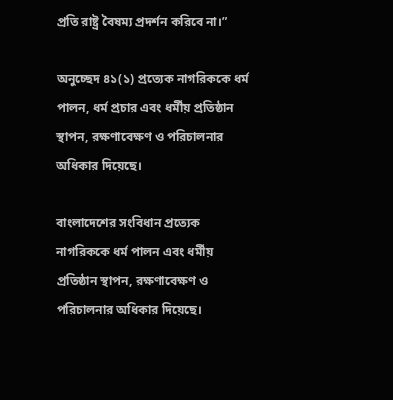প্রতি রাষ্ট্র বৈষম্য প্রদর্শন করিবে না।”

অনুচ্ছেদ ৪১(১) প্রত্যেক নাগরিককে ধর্ম পালন, ধর্ম প্রচার এবং ধর্মীয় প্রতিষ্ঠান স্থাপন, রক্ষণাবেক্ষণ ও পরিচালনার অধিকার দিয়েছে।

বাংলাদেশের সংবিধান প্রত্যেক নাগরিককে ধর্ম পালন এবং ধর্মীয় প্রতিষ্ঠান স্থাপন, রক্ষণাবেক্ষণ ও পরিচালনার অধিকার দিয়েছে।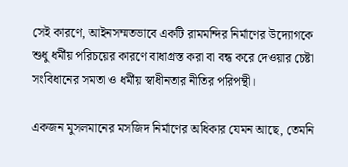সেই কারণে, আইনসম্মতভাবে একটি রামমন্দির নির্মাণের উদ্যোগকে শুধু ধর্মীয় পরিচয়ের কারণে বাধাগ্রস্ত করা বা বন্ধ করে দেওয়ার চেষ্টা সংবিধানের সমতা ও ধর্মীয় স্বাধীনতার নীতির পরিপন্থী।

একজন মুসলমানের মসজিদ নির্মাণের অধিকার যেমন আছে, তেমনি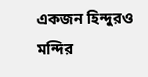একজন হিন্দুরও মন্দির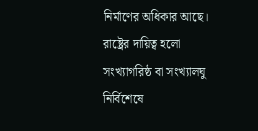নির্মাণের অধিকার আছে। রাষ্ট্রের দায়িত্ব হলো সংখ্যাগরিষ্ঠ বা সংখ্যালঘু নির্বিশেষে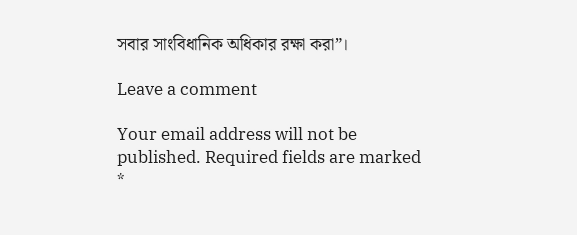সবার সাংবিধানিক অধিকার রক্ষা করা”।

Leave a comment

Your email address will not be published. Required fields are marked *